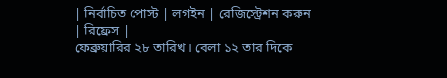| নির্বাচিত পোস্ট | লগইন | রেজিস্ট্রেশন করুন | রিফ্রেস |
ফেব্রুয়ারির ২৮ তারিখ। বেলা ১২ তার দিকে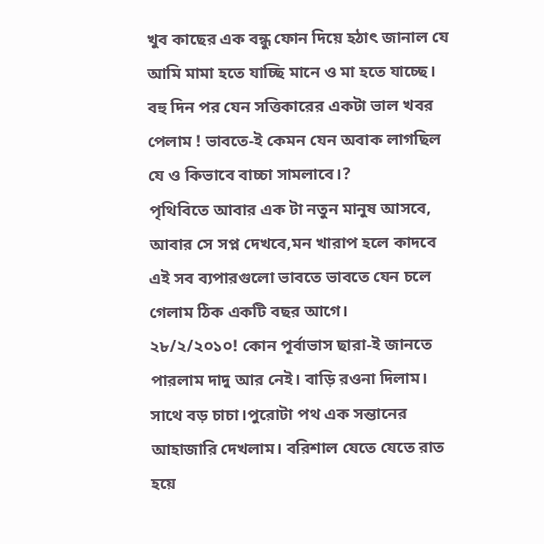খুব কাছের এক বন্ধু ফোন দিয়ে হঠাৎ জানাল যে আমি মামা হতে যাচ্ছি মানে ও মা হতে যাচ্ছে। বহু দিন পর যেন সত্তিকারের একটা ভাল খবর পেলাম ! ভাবতে-ই কেমন যেন অবাক লাগছিল যে ও কিভাবে বাচ্চা সামলাবে।?
পৃথিবিতে আবার এক টা নতুন মানুষ আসবে, আবার সে সপ্ন দেখবে,মন খারাপ হলে কাদবে এই সব ব্যপারগুলো ভাবতে ভাবতে যেন চলে গেলাম ঠিক একটি বছর আগে।
২৮/২/২০১০! কোন পূর্বাভাস ছারা-ই জানতে পারলাম দাদু আর নেই। বাড়ি রওনা দিলাম। সাথে বড় চাচা।পুরোটা পথ এক সন্তানের আহাজারি দেখলাম। বরিশাল যেতে যেতে রাত হয়ে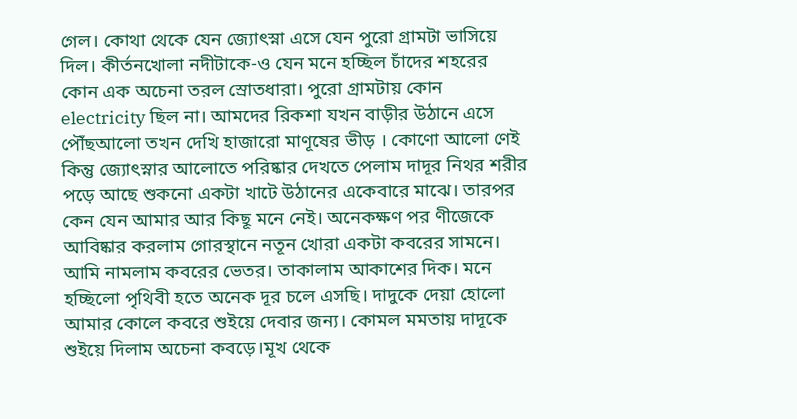গেল। কোথা থেকে যেন জ্যোৎস্না এসে যেন পুরো গ্রামটা ভাসিয়ে দিল। কীর্তনখোলা নদীটাকে-ও যেন মনে হচ্ছিল চাঁদের শহরের কোন এক অচেনা তরল স্রোতধারা। পুরো গ্রামটায় কোন electricity ছিল না। আমদের রিকশা যখন বাড়ীর উঠানে এসে পৌঁছআলো তখন দেখি হাজারো মাণূষের ভীড় । কোণো আলো ণেই কিন্তু জ্যোৎস্নার আলোতে পরিষ্কার দেখতে পেলাম দাদূর নিথর শরীর পড়ে আছে শুকনো একটা খাটে উঠানের একেবারে মাঝে। তারপর কেন যেন আমার আর কিছূ মনে নেই। অনেকক্ষণ পর ণীজেকে আবিষ্কার করলাম গোরস্থানে নতূন খোরা একটা কবরের সামনে। আমি নামলাম কবরের ভেতর। তাকালাম আকাশের দিক। মনে হচ্ছিলো পৃথিবী হতে অনেক দূর চলে এসছি। দাদুকে দেয়া হোলো আমার কোলে কবরে শুইয়ে দেবার জন্য। কোমল মমতায় দাদূকে শুইয়ে দিলাম অচেনা কবড়ে।মূখ থেকে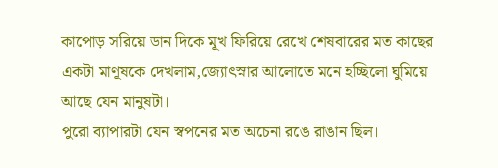কাপোড় সরিয়ে ডান দিকে মূখ ফিরিয়ে রেখে শেষবারের মত কাছের একটা মাণূষকে দেখলাম,জ্যোৎস্নার আলোতে মনে হচ্ছিলো ঘুমিয়ে আছে যেন মানুষটা।
পুরো ব্যাপারটা যেন স্বপনের মত অচেনা রঙে রাঙান ছিল।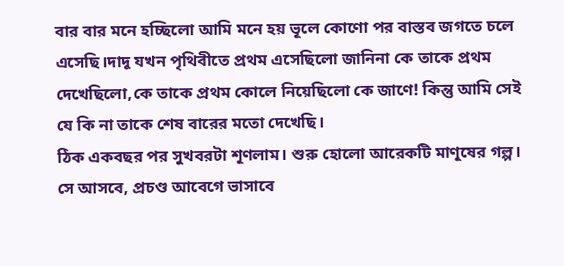বার বার মনে হচ্ছিলো আমি মনে হয় ভূলে কোণো পর বাস্তব জগতে চলে এসেছি।দাদূ যখন পৃথিবীতে প্রথম এসেছিলো জানিনা কে তাকে প্রথম দেখেছিলো,কে তাকে প্রথম কোলে নিয়েছিলো কে জাণে! কিন্তু আমি সেই যে কি না তাকে শেষ বারের মতো দেখেছি।
ঠিক একবছর পর সুখবরটা শূণলাম। শুরু হোলো আরেকটি মাণূষের গল্প। সে আসবে, প্রচণ্ড আবেগে ভাসাবে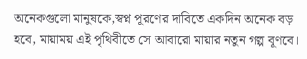অনেকগুলো মানুষকে,স্বপ্ন পূরণের দাবিতে একদিন অনেক বড় হবে, মায়াময় এই পৃথিবীতে সে আবারো মায়ার নতুন গল্প বূণবে।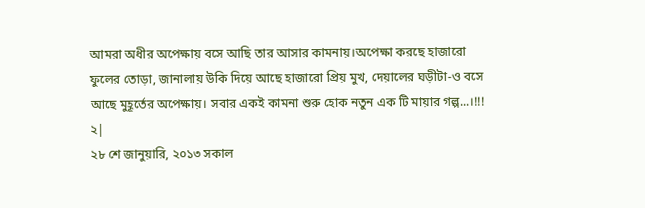আমরা অধীর অপেক্ষায় বসে আছি তার আসার কামনায়।অপেক্ষা করছে হাজারো ফুলের তোড়া, জানালায় উকি দিয়ে আছে হাজারো প্রিয় মুখ, দেয়ালের ঘড়ীটা-ও বসে আছে মুহূর্তের অপেক্ষায়। সবার একই কামনা শুরু হোক নতুন এক টি মায়ার গল্প...।!!!
২|
২৮ শে জানুয়ারি, ২০১৩ সকাল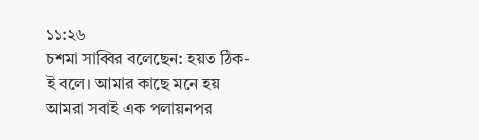১১:২৬
চশমা সাব্বির বলেছেন: হয়ত ঠিক-ই বলে। আমার কাছে মনে হয় আমরা সবাই এক পলায়নপর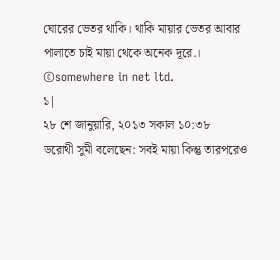ঘোরের ভেতর থাকি। থাকি মায়ার ভেতর আবার পালাতে চাই মায়া থেকে অনেক দূরে.।
©somewhere in net ltd.
১|
২৮ শে জানুয়ারি, ২০১৩ সকাল ১০:৩৮
ডরোথী সুমী বলেছেন: সবই মায়া কিন্তু তারপরেও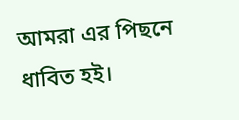আমরা এর পিছনে ধাবিত হই।